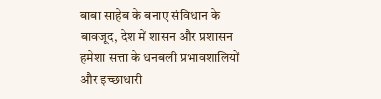बाबा साहेब के बनाए संविधान के बावजूद, देश में शासन और प्रशासन हमेशा सत्ता के धनबली प्रभावशालियों और इच्छाधारी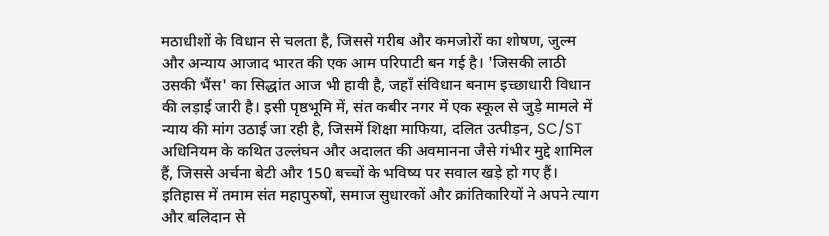मठाधीशों के विधान से चलता है, जिससे गरीब और कमजोरों का शोषण, जुल्म और अन्याय आजाद भारत की एक आम परिपाटी बन गई है। 'जिसकी लाठी उसकी भैंस' का सिद्धांत आज भी हावी है, जहाँ संविधान बनाम इच्छाधारी विधान की लड़ाई जारी है। इसी पृष्ठभूमि में, संत कबीर नगर में एक स्कूल से जुड़े मामले में न्याय की मांग उठाई जा रही है, जिसमें शिक्षा माफिया, दलित उत्पीड़न, SC/ST अधिनियम के कथित उल्लंघन और अदालत की अवमानना जैसे गंभीर मुद्दे शामिल हैं, जिससे अर्चना बेटी और 150 बच्चों के भविष्य पर सवाल खड़े हो गए हैं। इतिहास में तमाम संत महापुरुषों, समाज सुधारकों और क्रांतिकारियों ने अपने त्याग और बलिदान से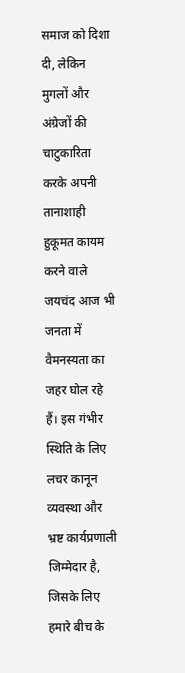समाज को दिशा दी, लेकिन मुगलों और अंग्रेजों की चाटुकारिता करके अपनी तानाशाही हुकूमत कायम करने वाले जयचंद आज भी जनता में वैमनस्यता का जहर घोल रहे हैं। इस गंभीर स्थिति के लिए लचर कानून व्यवस्था और भ्रष्ट कार्यप्रणाली जिम्मेदार है, जिसके लिए हमारे बीच के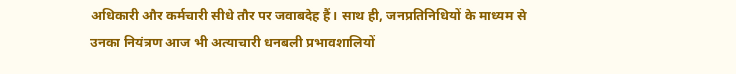अधिकारी और कर्मचारी सीधे तौर पर जवाबदेह हैं। साथ ही, जनप्रतिनिधियों के माध्यम से उनका नियंत्रण आज भी अत्याचारी धनबली प्रभावशालियों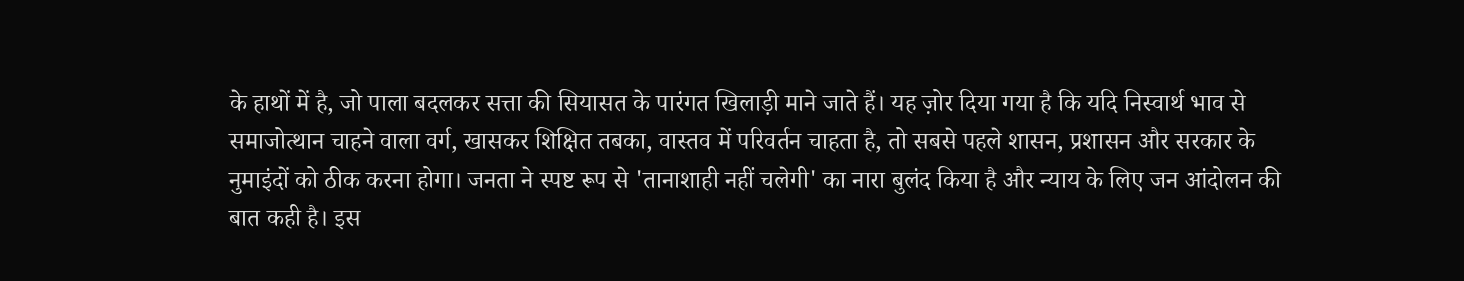के हाथों में है, जो पाला बदलकर सत्ता की सियासत के पारंगत खिलाड़ी माने जाते हैं। यह ज़ोर दिया गया है कि यदि निस्वार्थ भाव से समाजोत्थान चाहने वाला वर्ग, खासकर शिक्षित तबका, वास्तव में परिवर्तन चाहता है, तो सबसे पहले शासन, प्रशासन और सरकार के नुमाइंदों को ठीक करना होगा। जनता ने स्पष्ट रूप से 'तानाशाही नहीं चलेगी' का नारा बुलंद किया है और न्याय के लिए जन आंदोलन की बात कही है। इस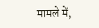मामले में,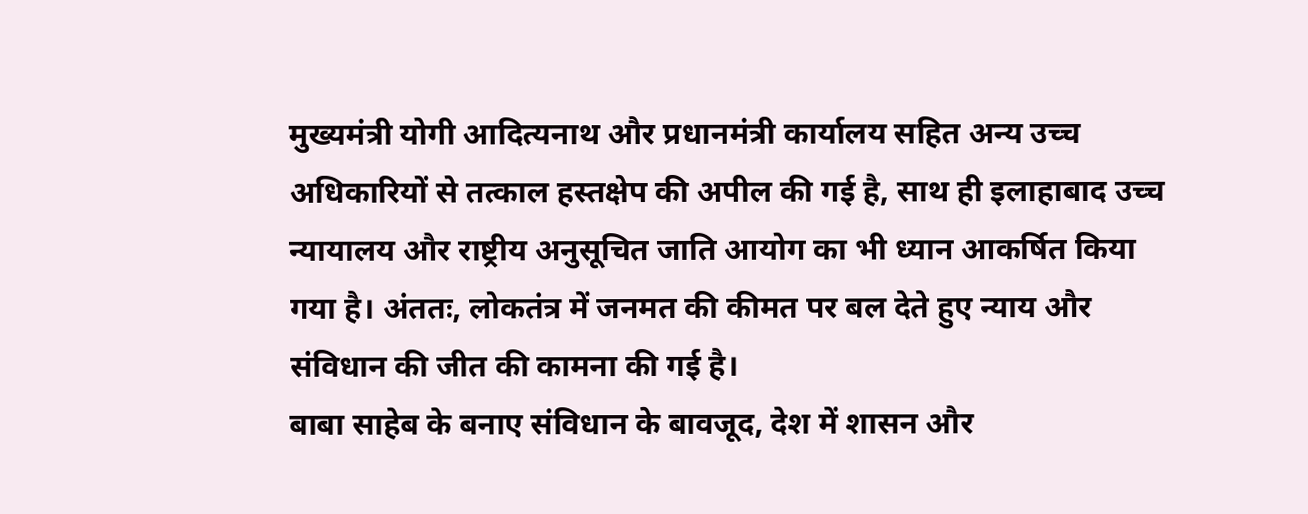मुख्यमंत्री योगी आदित्यनाथ और प्रधानमंत्री कार्यालय सहित अन्य उच्च अधिकारियों से तत्काल हस्तक्षेप की अपील की गई है, साथ ही इलाहाबाद उच्च न्यायालय और राष्ट्रीय अनुसूचित जाति आयोग का भी ध्यान आकर्षित किया गया है। अंततः, लोकतंत्र में जनमत की कीमत पर बल देते हुए न्याय और संविधान की जीत की कामना की गई है।
बाबा साहेब के बनाए संविधान के बावजूद, देश में शासन और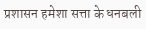प्रशासन हमेशा सत्ता के धनबली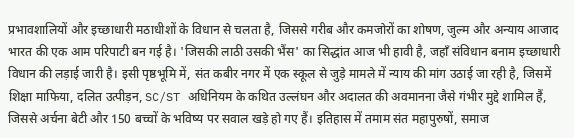प्रभावशालियों और इच्छाधारी मठाधीशों के विधान से चलता है, जिससे गरीब और कमजोरों का शोषण, जुल्म और अन्याय आजाद भारत की एक आम परिपाटी बन गई है। 'जिसकी लाठी उसकी भैंस' का सिद्धांत आज भी हावी है, जहाँ संविधान बनाम इच्छाधारी विधान की लड़ाई जारी है। इसी पृष्ठभूमि में, संत कबीर नगर में एक स्कूल से जुड़े मामले में न्याय की मांग उठाई जा रही है, जिसमें शिक्षा माफिया, दलित उत्पीड़न, SC/ST अधिनियम के कथित उल्लंघन और अदालत की अवमानना जैसे गंभीर मुद्दे शामिल हैं, जिससे अर्चना बेटी और 150 बच्चों के भविष्य पर सवाल खड़े हो गए हैं। इतिहास में तमाम संत महापुरुषों, समाज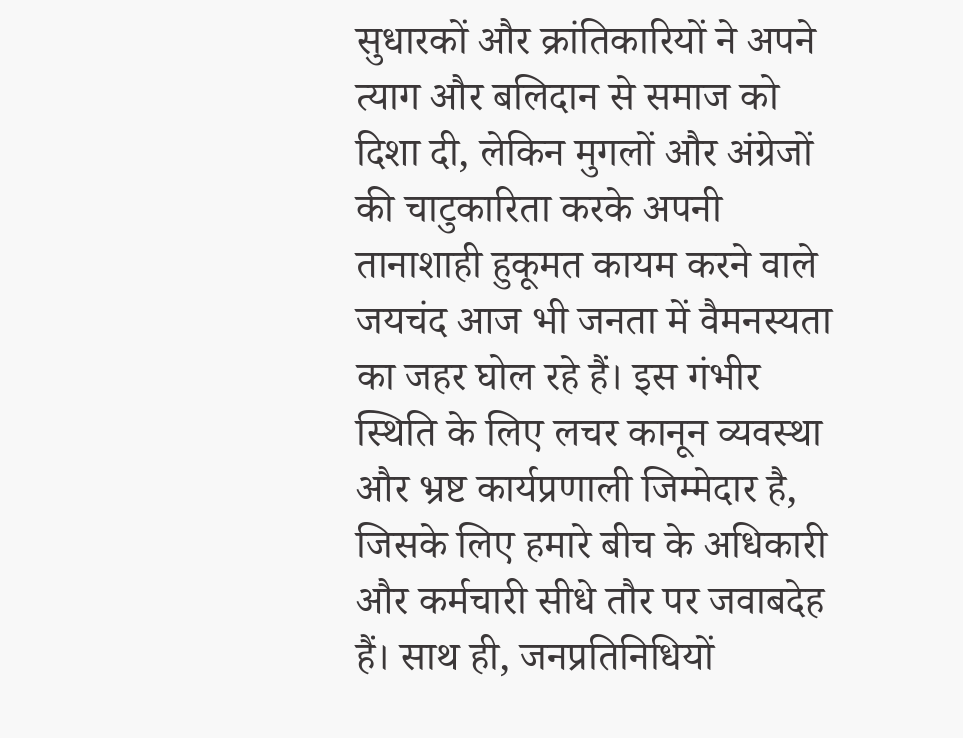सुधारकों और क्रांतिकारियों ने अपने त्याग और बलिदान से समाज को दिशा दी, लेकिन मुगलों और अंग्रेजों की चाटुकारिता करके अपनी तानाशाही हुकूमत कायम करने वाले जयचंद आज भी जनता में वैमनस्यता का जहर घोल रहे हैं। इस गंभीर स्थिति के लिए लचर कानून व्यवस्था और भ्रष्ट कार्यप्रणाली जिम्मेदार है, जिसके लिए हमारे बीच के अधिकारी और कर्मचारी सीधे तौर पर जवाबदेह हैं। साथ ही, जनप्रतिनिधियों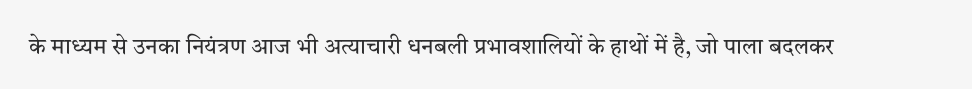के माध्यम से उनका नियंत्रण आज भी अत्याचारी धनबली प्रभावशालियों के हाथों में है, जो पाला बदलकर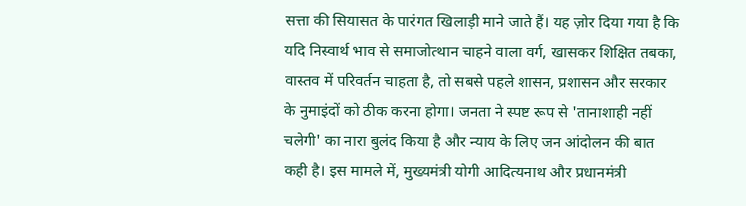सत्ता की सियासत के पारंगत खिलाड़ी माने जाते हैं। यह ज़ोर दिया गया है कि यदि निस्वार्थ भाव से समाजोत्थान चाहने वाला वर्ग, खासकर शिक्षित तबका, वास्तव में परिवर्तन चाहता है, तो सबसे पहले शासन, प्रशासन और सरकार के नुमाइंदों को ठीक करना होगा। जनता ने स्पष्ट रूप से 'तानाशाही नहीं चलेगी' का नारा बुलंद किया है और न्याय के लिए जन आंदोलन की बात कही है। इस मामले में, मुख्यमंत्री योगी आदित्यनाथ और प्रधानमंत्री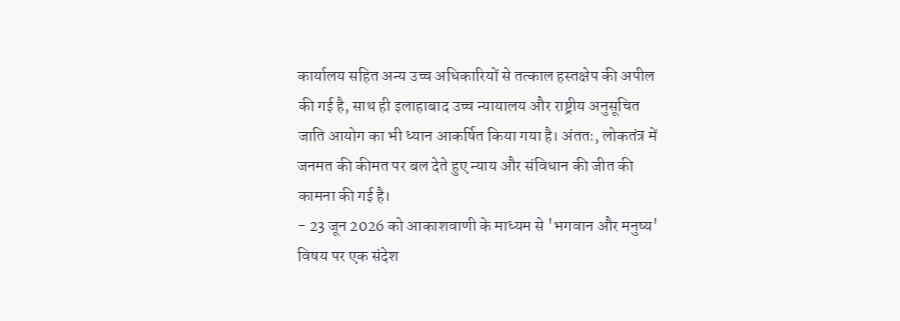कार्यालय सहित अन्य उच्च अधिकारियों से तत्काल हस्तक्षेप की अपील की गई है, साथ ही इलाहाबाद उच्च न्यायालय और राष्ट्रीय अनुसूचित जाति आयोग का भी ध्यान आकर्षित किया गया है। अंततः, लोकतंत्र में जनमत की कीमत पर बल देते हुए न्याय और संविधान की जीत की कामना की गई है।
- 23 जून 2026 को आकाशवाणी के माध्यम से 'भगवान और मनुष्य' विषय पर एक संदेश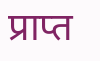प्राप्त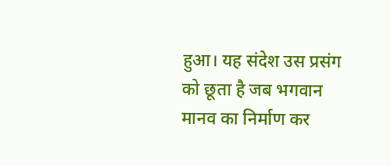हुआ। यह संदेश उस प्रसंग को छूता है जब भगवान मानव का निर्माण कर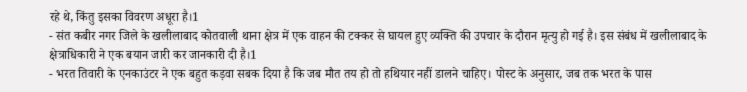रहे थे, किंतु इसका विवरण अधूरा है।1
- संत कबीर नगर जिले के खलीलाबाद कोतवाली थाना क्षेत्र में एक वाहन की टक्कर से घायल हुए व्यक्ति की उपचार के दौरान मृत्यु हो गई है। इस संबंध में खलीलाबाद के क्षेत्राधिकारी ने एक बयान जारी कर जानकारी दी है।1
- भरत तिवारी के एनकाउंटर ने एक बहुत कड़वा सबक दिया है कि जब मौत तय हो तो हथियार नहीं डालने चाहिए। पोस्ट के अनुसार, जब तक भरत के पास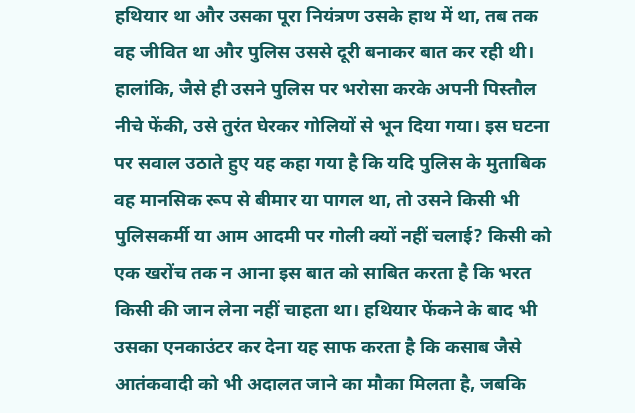हथियार था और उसका पूरा नियंत्रण उसके हाथ में था, तब तक वह जीवित था और पुलिस उससे दूरी बनाकर बात कर रही थी। हालांकि, जैसे ही उसने पुलिस पर भरोसा करके अपनी पिस्तौल नीचे फेंकी, उसे तुरंत घेरकर गोलियों से भून दिया गया। इस घटना पर सवाल उठाते हुए यह कहा गया है कि यदि पुलिस के मुताबिक वह मानसिक रूप से बीमार या पागल था, तो उसने किसी भी पुलिसकर्मी या आम आदमी पर गोली क्यों नहीं चलाई? किसी को एक खरोंच तक न आना इस बात को साबित करता है कि भरत किसी की जान लेना नहीं चाहता था। हथियार फेंकने के बाद भी उसका एनकाउंटर कर देना यह साफ करता है कि कसाब जैसे आतंकवादी को भी अदालत जाने का मौका मिलता है, जबकि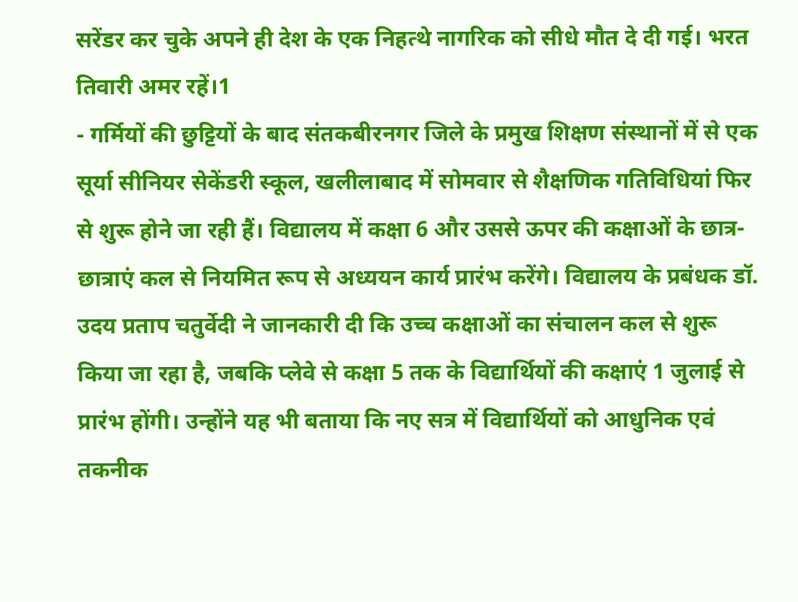सरेंडर कर चुके अपने ही देश के एक निहत्थे नागरिक को सीधे मौत दे दी गई। भरत तिवारी अमर रहें।1
- गर्मियों की छुट्टियों के बाद संतकबीरनगर जिले के प्रमुख शिक्षण संस्थानों में से एक सूर्या सीनियर सेकेंडरी स्कूल, खलीलाबाद में सोमवार से शैक्षणिक गतिविधियां फिर से शुरू होने जा रही हैं। विद्यालय में कक्षा 6 और उससे ऊपर की कक्षाओं के छात्र-छात्राएं कल से नियमित रूप से अध्ययन कार्य प्रारंभ करेंगे। विद्यालय के प्रबंधक डॉ. उदय प्रताप चतुर्वेदी ने जानकारी दी कि उच्च कक्षाओं का संचालन कल से शुरू किया जा रहा है, जबकि प्लेवे से कक्षा 5 तक के विद्यार्थियों की कक्षाएं 1 जुलाई से प्रारंभ होंगी। उन्होंने यह भी बताया कि नए सत्र में विद्यार्थियों को आधुनिक एवं तकनीक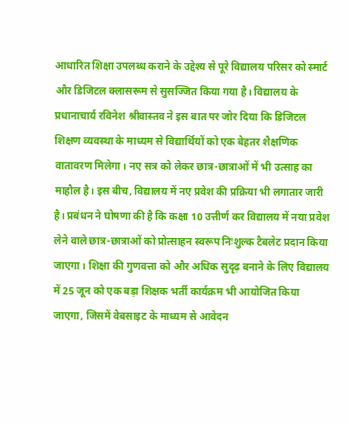आधारित शिक्षा उपलब्ध कराने के उद्देश्य से पूरे विद्यालय परिसर को स्मार्ट और डिजिटल क्लासरूम से सुसज्जित किया गया है। विद्यालय के प्रधानाचार्य रविनेश श्रीवास्तव ने इस बात पर जोर दिया कि डिजिटल शिक्षण व्यवस्था के माध्यम से विद्यार्थियों को एक बेहतर शैक्षणिक वातावरण मिलेगा। नए सत्र को लेकर छात्र-छात्राओं में भी उत्साह का माहौल है। इस बीच, विद्यालय में नए प्रवेश की प्रक्रिया भी लगातार जारी है। प्रबंधन ने घोषणा की है कि कक्षा 10 उत्तीर्ण कर विद्यालय में नया प्रवेश लेने वाले छात्र-छात्राओं को प्रोत्साहन स्वरूप निःशुल्क टैबलेट प्रदान किया जाएगा। शिक्षा की गुणवत्ता को और अधिक सुदृढ़ बनाने के लिए विद्यालय में 25 जून को एक बड़ा शिक्षक भर्ती कार्यक्रम भी आयोजित किया जाएगा, जिसमें वेबसाइट के माध्यम से आवेदन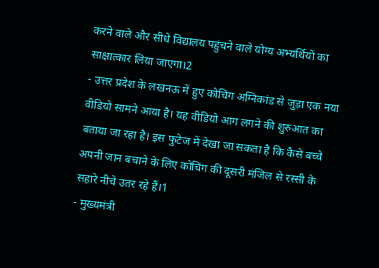करने वाले और सीधे विद्यालय पहुंचने वाले योग्य अभ्यर्थियों का साक्षात्कार लिया जाएगा।2
- उत्तर प्रदेश के लखनऊ में हुए कोचिंग अग्निकांड से जुड़ा एक नया वीडियो सामने आया है। यह वीडियो आग लगने की शुरुआत का बताया जा रहा है। इस फुटेज में देखा जा सकता है कि कैसे बच्चे अपनी जान बचाने के लिए कोचिंग की दूसरी मंजिल से रस्सी के सहारे नीचे उतर रहे हैं।1
- मुख्यमंत्री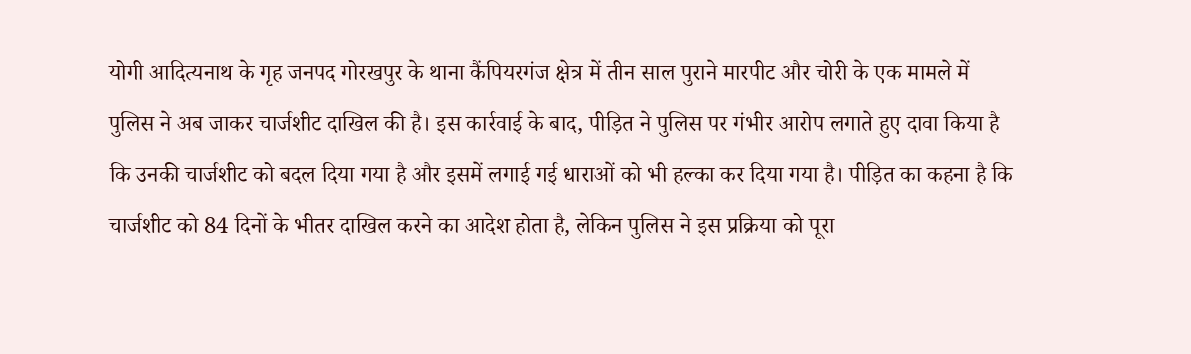योगी आदित्यनाथ के गृह जनपद गोरखपुर के थाना कैंपियरगंज क्षेत्र में तीन साल पुराने मारपीट और चोरी के एक मामले में पुलिस ने अब जाकर चार्जशीट दाखिल की है। इस कार्रवाई के बाद, पीड़ित ने पुलिस पर गंभीर आरोप लगाते हुए दावा किया है कि उनकी चार्जशीट को बदल दिया गया है और इसमें लगाई गई धाराओं को भी हल्का कर दिया गया है। पीड़ित का कहना है कि चार्जशीट को 84 दिनों के भीतर दाखिल करने का आदेश होता है, लेकिन पुलिस ने इस प्रक्रिया को पूरा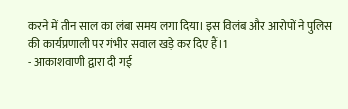करने में तीन साल का लंबा समय लगा दिया। इस विलंब और आरोपों ने पुलिस की कार्यप्रणाली पर गंभीर सवाल खड़े कर दिए हैं।1
- आकाशवाणी द्वारा दी गई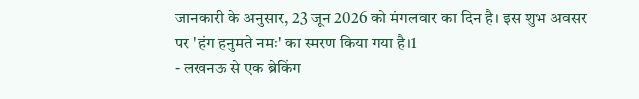जानकारी के अनुसार, 23 जून 2026 को मंगलवार का दिन है। इस शुभ अवसर पर 'हंग हनुमते नमः' का स्मरण किया गया है।1
- लखनऊ से एक ब्रेकिंग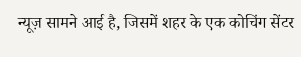न्यूज़ सामने आई है, जिसमें शहर के एक कोचिंग सेंटर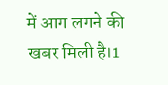में आग लगने की खबर मिली है।1